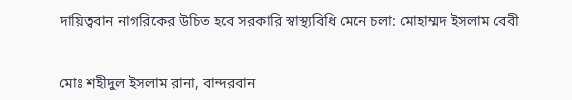দায়িত্ববান নাগরিকের উচিত হবে সরকারি স্বাস্থ্যবিধি মেনে চলা: মোহাম্মদ ইসলাম বেবী


মোঃ শহীদুল ইসলাম রানা, বান্দরবান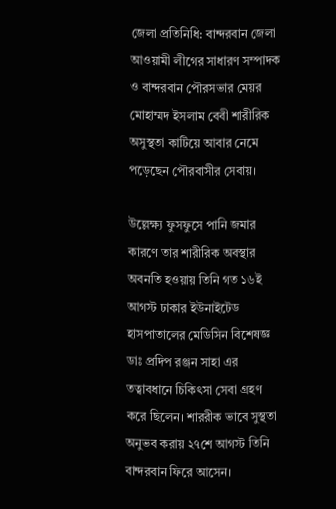জেলা প্রতিনিধি: বান্দরবান জেলা আওয়ামী লীগের সাধারণ সম্পাদক ও বান্দরবান পৌরসভার মেয়র মোহাম্মদ ইসলাম বেবী শারীরিক অসুস্থতা কাটিয়ে আবার নেমে পড়েছেন পৌরবাসীর সেবায়।

উল্লেক্ষ্য ফুসফুসে পানি জমার কারণে তার শারীরিক অবস্থার অবনতি হওয়ায় তিনি গত ১৬ই আগস্ট ঢাকার ইউনাইটেড হাসপাতালের মেডিসিন বিশেষজ্ঞ ডাঃ প্রদিপ রঞ্জন সাহা এর তত্বাবধানে চিকিৎসা সেবা গ্রহণ করে ছিলেন। শাররীক ভাবে সুস্থতা অনুভব করায় ২৭শে আগস্ট তিনি বান্দরবান ফিরে আসেন।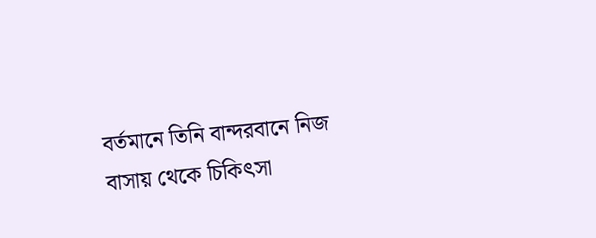বর্তমানে তিনি বান্দরবানে নিজ বাসায় থেকে চিকিৎসা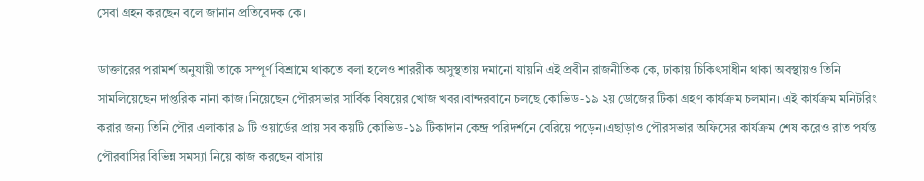সেবা গ্রহন করছেন বলে জানান প্রতিবেদক কে।

ডাক্তারের পরামর্শ অনুযায়ী তাকে সম্পূর্ণ বিশ্রামে থাকতে বলা হলেও শাররীক অসুস্থতায় দমানো যায়নি এই প্রবীন রাজনীতিক কে, ঢাকায় চিকিৎসাধীন থাকা অবস্থায়ও তিনি সামলিয়েছেন দাপ্তরিক নানা কাজ।নিয়েছেন পৌরসভার সার্বিক বিষয়ের খোজ খবর।বান্দরবানে চলছে কোভিড-১৯ ২য় ডোজের টিকা গ্রহণ কার্যক্রম চলমান। এই কার্যক্রম মনিটরিং করার জন্য তিনি পৌর এলাকার ৯ টি ওয়ার্ডের প্রায় সব কয়টি কোভিড-১৯ টিকাদান কেন্দ্র পরিদর্শনে বেরিয়ে পড়েন।এছাড়াও পৌরসভার অফিসের কার্যক্রম শেষ করেও রাত পর্যন্ত পৌরবাসির বিভিন্ন সমস্যা নিয়ে কাজ করছেন বাসায়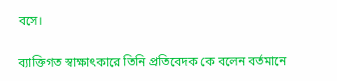বসে।

ব্যাক্তিগত স্বাক্ষাৎকারে তিনি প্রতিবেদক কে বলেন বর্তমানে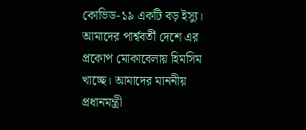কোভিড-১৯ একটি বড় ইস্যু। আমাদের পার্শ্ববর্তী দেশে এর প্রকোপ মোকাবেলায় হিমসিম খাচ্ছে। আমাদের মাননীয় প্রধানমন্ত্রী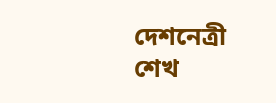দেশনেত্রী শেখ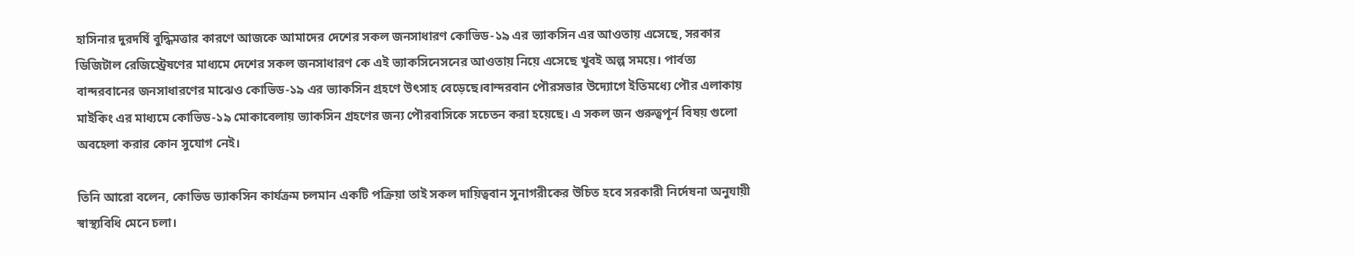হাসিনার দুরদর্ষি বুদ্ধিমত্তার কারণে আজকে আমাদের দেশের সকল জনসাধারণ কোভিড-১৯ এর ভ্যাকসিন এর আওতায় এসেছে, সরকার ডিজিটাল রেজিস্ট্রেষণের মাধ্যমে দেশের সকল জনসাধারণ কে এই ভ্যাকসিনেসনের আওতায় নিয়ে এসেছে খুবই অল্প সময়ে। পার্বত্য বান্দরবানের জনসাধারণের মাঝেও কোভিড-১৯ এর ভ্যাকসিন গ্রহণে উৎসাহ বেড়েছে।বান্দরবান পৌরসভার উদ্যোগে ইতিমধ্যে পৌর এলাকায় মাইকিং এর মাধ্যমে কোভিড-১৯ মোকাবেলায় ভ্যাকসিন গ্রহণের জন্য পৌরবাসিকে সচেতন করা হয়েছে। এ সকল জন গুরুত্বপূর্ন বিষয় গুলো অবহেলা করার কোন সুযোগ নেই।

তিনি আরো বলেন, কোভিড ভ্যাকসিন কার্যক্রম চলমান একটি পক্রিয়া তাই সকল দায়িত্ববান সুনাগরীকের উচিত হবে সরকারী নির্দেষনা অনুযায়ী স্বাস্থ্যবিধি মেনে চলা।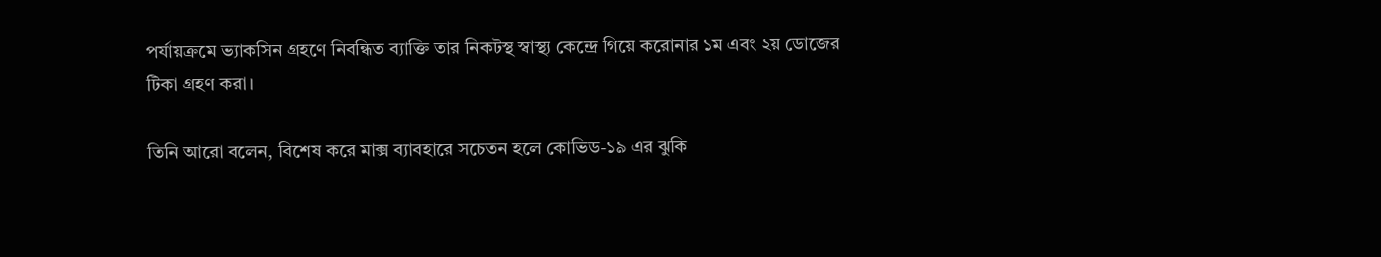পর্যায়ক্রমে ভ্যাকসিন গ্রহণে নিবন্ধিত ব্যাক্তি তার নিকটস্থ স্বাস্থ্য কেন্দ্রে গিয়ে করোনার ১ম এবং ২য় ডোজের টিকা গ্রহণ করা।

তিনি আরো বলেন, বিশেষ করে মাক্স ব্যাবহারে সচেতন হলে কোভিড-১৯ এর ঝুকি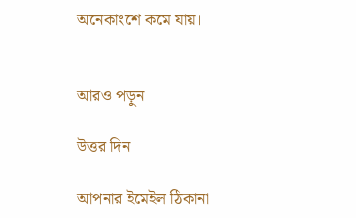অনেকাংশে কমে যায়।


আরও পড়ুন

উত্তর দিন

আপনার ইমেইল ঠিকানা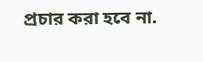প্রচার করা হবে না.